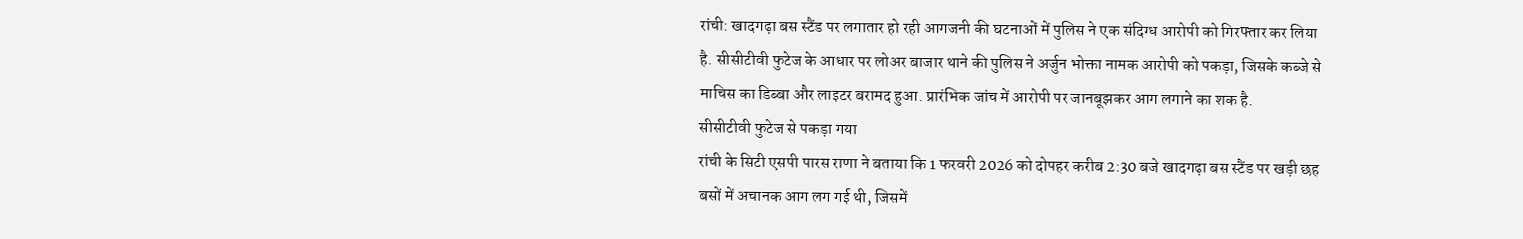रांची: खादगढ़ा बस स्टैंड पर लगातार हो रही आगजनी की घटनाओं में पुलिस ने एक संदिग्ध आरोपी को गिरफ्तार कर लिया है. सीसीटीवी फुटेज के आधार पर लोअर बाजार थाने की पुलिस ने अर्जुन भोक्ता नामक आरोपी को पकड़ा, जिसके कब्जे से माचिस का डिब्बा और लाइटर बरामद हुआ. प्रारंभिक जांच में आरोपी पर जानबूझकर आग लगाने का शक है.
सीसीटीवी फुटेज से पकड़ा गया
रांची के सिटी एसपी पारस राणा ने बताया कि 1 फरवरी 2026 को दोपहर करीब 2:30 बजे खादगढ़ा बस स्टैंड पर खड़ी छह बसों में अचानक आग लग गई थी, जिसमें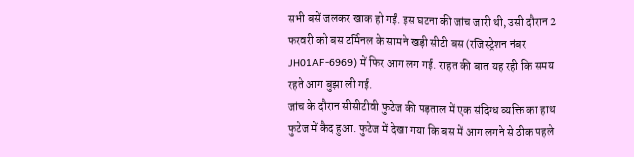सभी बसें जलकर खाक हो गईं. इस घटना की जांच जारी थी, उसी दौरान 2 फरवरी को बस टर्मिनल के सामने खड़ी सीटी बस (रजिस्ट्रेशन नंबर JH01AF-6969) में फिर आग लग गई. राहत की बात यह रही कि समय रहते आग बुझा ली गई.
जांच के दौरान सीसीटीवी फुटेज की पड़ताल में एक संदिग्ध व्यक्ति का हाथ फुटेज में कैद हुआ. फुटेज में देखा गया कि बस में आग लगने से ठीक पहले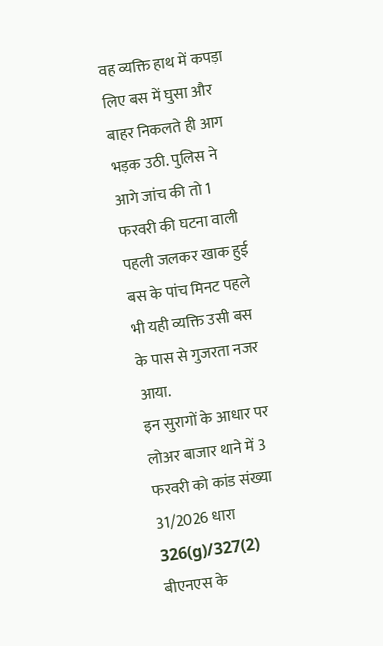वह व्यक्ति हाथ में कपड़ा लिए बस में घुसा और बाहर निकलते ही आग भड़क उठी. पुलिस ने आगे जांच की तो 1 फरवरी की घटना वाली पहली जलकर खाक हुई बस के पांच मिनट पहले भी यही व्यक्ति उसी बस के पास से गुजरता नजर आया.
इन सुरागों के आधार पर लोअर बाजार थाने में 3 फरवरी को कांड संख्या 31/2026 धारा 326(g)/327(2) बीएनएस के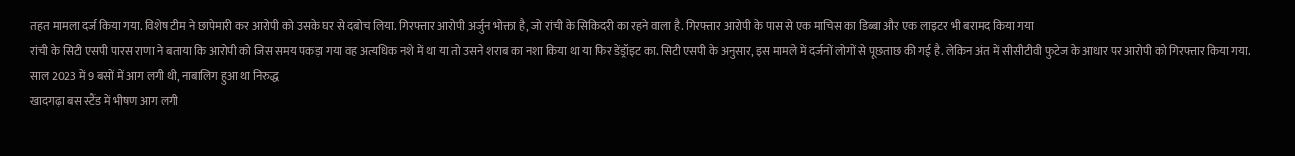तहत मामला दर्ज किया गया. विशेष टीम ने छापेमारी कर आरोपी को उसके घर से दबोच लिया. गिरफ्तार आरोपी अर्जुन भोक्ता है, जो रांची के सिकिदरी का रहने वाला है. गिरफ्तार आरोपी के पास से एक माचिस का डिब्बा और एक लाइटर भी बरामद किया गया
रांची के सिटी एसपी पारस राणा ने बताया कि आरोपी को जिस समय पकड़ा गया वह अत्यधिक नशे में था या तो उसने शराब का नशा किया था या फिर डेंड्रॉइट का. सिटी एसपी के अनुसार, इस मामले में दर्जनों लोगों से पूछताछ की गई है. लेकिन अंत में सीसीटीवी फुटेज के आधार पर आरोपी को गिरफ्तार किया गया.
साल 2023 में 9 बसों में आग लगी थी, नाबालिग हुआ था निरुद्ध
खादगढ़ा बस स्टैंड में भीषण आग लगी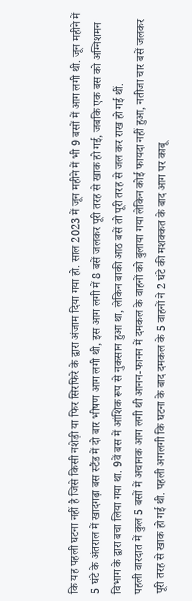कि यह पहली घटना नहीं है जिसे किसी नशेड़ी या फिर सिरफिरे के द्वारा अंजाम दिया गया हो. साल 2023 में जून महीने में भी 9 बसों में आग लगी थी. जून महीने में 5 घंटे के अंतराल में खादगढ़ा बस स्टैंड में दो बार भीषण आग लगी थी, इस आग लगी में 8 बसें जलकर पूरी तरह से खाक हो गई, जबकि एक बस को अग्निशमन विभाग के द्वारा बचा लिया गया था. 9वें बस में आंशिक रूप से नुकसान हुआ था, लेकिन बाकी आठ बसें तो पूरी तरह से जल कर राख हो गई थीं.
पहली वारदात में कुल 5 बसों में अचानक आग लगी थी आनन-फानन में दमकल के वाहनों को बुलाया गया लेकिन कोई फायदा नहीं हुआ, नतीजा चार बसें जलकर पूरी तरह से खाक हो गई थी. पहली अगलगी कि घटना के बाद दमकल के 5 वाहनों ने 2 घंटे की मशक्कत के बाद आग पर काबू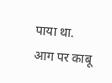पाया था. आग पर काबू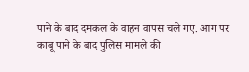पाने के बाद दमकल के वाहन वापस चले गए. आग पर काबू पाने के बाद पुलिस मामले की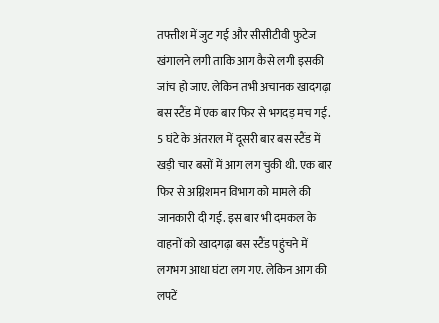तफ्तीश में जुट गई और सीसीटीवी फुटेज खंगालने लगी ताकि आग कैसे लगी इसकी जांच हो जाए. लेकिन तभी अचानक खादगढ़ा बस स्टैंड में एक बार फिर से भगदड़ मच गई.
5 घंटे के अंतराल में दूसरी बार बस स्टैंड में खड़ी चार बसों में आग लग चुकी थी. एक बार फिर से अग्निशमन विभाग को मामले की जानकारी दी गई. इस बार भी दमकल के वाहनों को खादगढ़ा बस स्टैंड पहुंचने में लगभग आधा घंटा लग गए. लेकिन आग की लपटें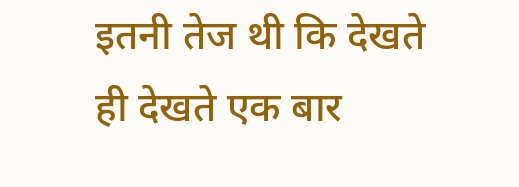इतनी तेज थी कि देखते ही देखते एक बार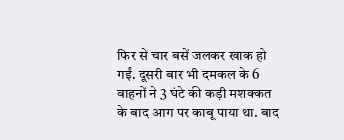फिर से चार बसें जलकर खाक हो गईं. दूसरी बार भी दमकल के 6 वाहनों ने 3 घंटे की कड़ी मशक्कत के बाद आग पर काबू पाया था. बाद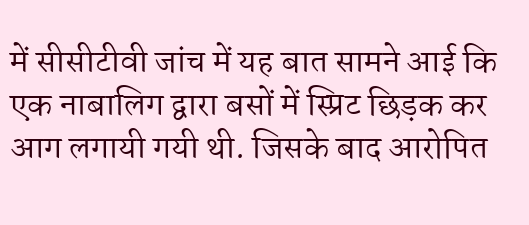में सीसीटीवी जांच में यह बात सामने आई कि एक नाबालिग द्वारा बसों में स्प्रिट छिड़क कर आग लगायी गयी थी. जिसके बाद आरोपित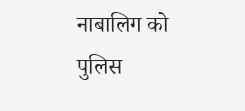नाबालिग को पुलिस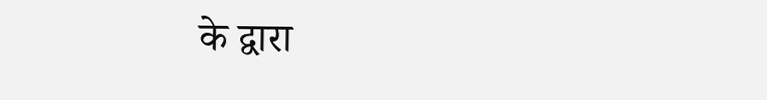के द्वारा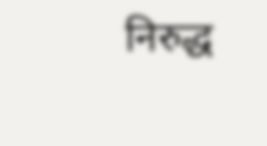निरुद्ध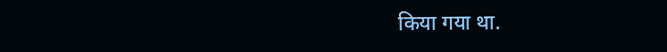किया गया था.